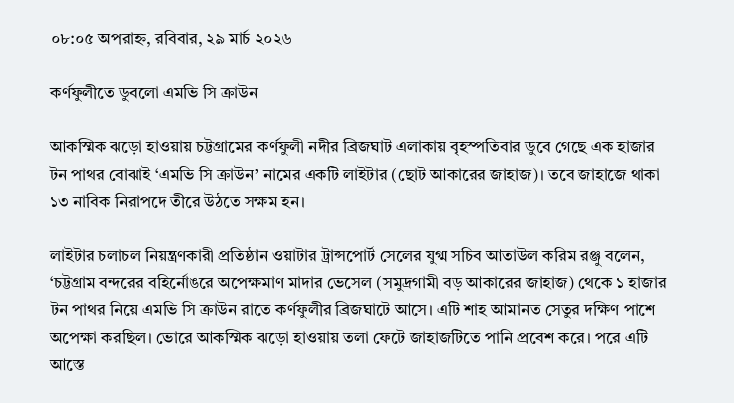০৮:০৫ অপরাহ্ন, রবিবার, ২৯ মার্চ ২০২৬

কর্ণফুলীতে ডুবলো এমভি সি ক্রাউন

আকস্মিক ঝড়ো হাওয়ায় চট্টগ্রামের কর্ণফুলী নদীর ব্রিজঘাট এলাকায় বৃহস্পতিবার ডুবে গেছে এক হাজার টন পাথর বোঝাই ‘এমভি সি ক্রাউন’ নামের একটি লাইটার (ছোট আকারের জাহাজ)। তবে জাহাজে থাকা ১৩ নাবিক নিরাপদে তীরে উঠতে সক্ষম হন।

লাইটার চলাচল নিয়ন্ত্রণকারী প্রতিষ্ঠান ওয়াটার ট্রান্সপোর্ট সেলের যুগ্ম সচিব আতাউল করিম রঞ্জু বলেন, ‘চট্টগ্রাম বন্দরের বহির্নোঙরে অপেক্ষমাণ মাদার ভেসেল (সমুদ্রগামী বড় আকারের জাহাজ) থেকে ১ হাজার টন পাথর নিয়ে এমভি সি ক্রাউন রাতে কর্ণফুলীর ব্রিজঘাটে আসে। এটি শাহ আমানত সেতুর দক্ষিণ পাশে অপেক্ষা করছিল। ভোরে আকস্মিক ঝড়ো হাওয়ায় তলা ফেটে জাহাজটিতে পানি প্রবেশ করে। পরে এটি আস্তে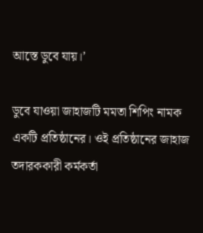আস্তে ডুবে যায়।’

ডুবে যাওয়া জাহাজটি মমতা শিপিং নামক একটি প্রতিষ্ঠানের। ওই প্রতিষ্ঠানের জাহাজ তদারককারী কর্মকর্তা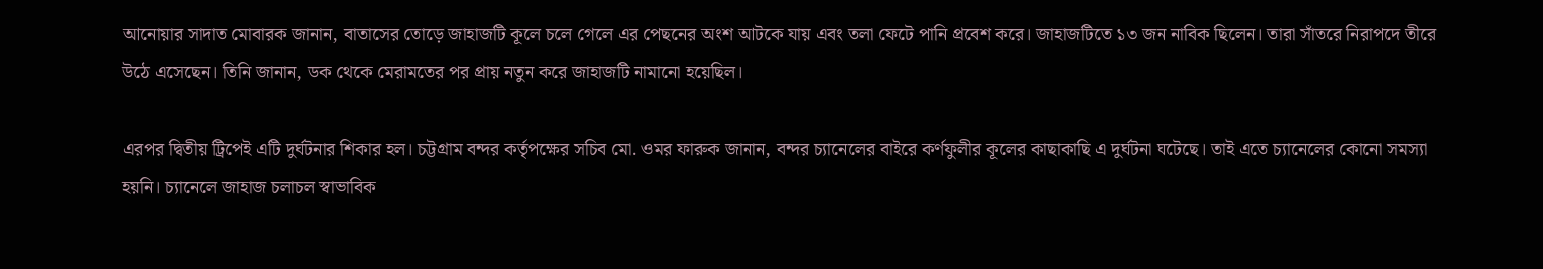আনোয়ার সাদাত মোবারক জানান, বাতাসের তোড়ে জাহাজটি কূলে চলে গেলে এর পেছনের অংশ আটকে যায় এবং তলা ফেটে পানি প্রবেশ করে। জাহাজটিতে ১৩ জন নাবিক ছিলেন। তারা সাঁতরে নিরাপদে তীরে উঠে এসেছেন। তিনি জানান, ডক থেকে মেরামতের পর প্রায় নতুন করে জাহাজটি নামানো হয়েছিল।

এরপর দ্বিতীয় ট্রিপেই এটি দুর্ঘটনার শিকার হল। চট্টগ্রাম বন্দর কর্তৃপক্ষের সচিব মো. ওমর ফারুক জানান, বন্দর চ্যানেলের বাইরে কর্ণফুলীর কূলের কাছাকাছি এ দুর্ঘটনা ঘটেছে। তাই এতে চ্যানেলের কোনো সমস্যা হয়নি। চ্যানেলে জাহাজ চলাচল স্বাভাবিক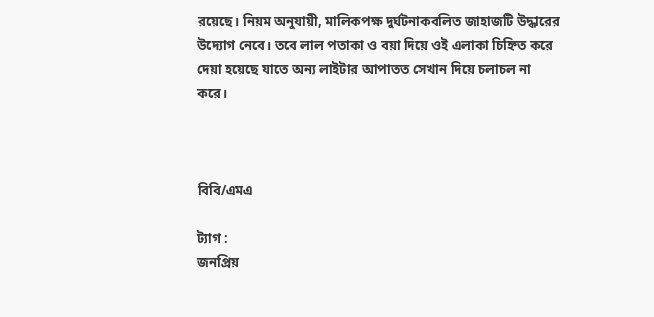রয়েছে। নিয়ম অনুযায়ী, মালিকপক্ষ দুর্ঘটনাকবলিত জাহাজটি উদ্ধারের উদ্যোগ নেবে। তবে লাল পতাকা ও বয়া দিয়ে ওই এলাকা চিহ্নিত করে দেয়া হয়েছে যাতে অন্য লাইটার আপাতত সেখান দিয়ে চলাচল না করে।



বিবি/এমএ

ট্যাগ :
জনপ্রিয়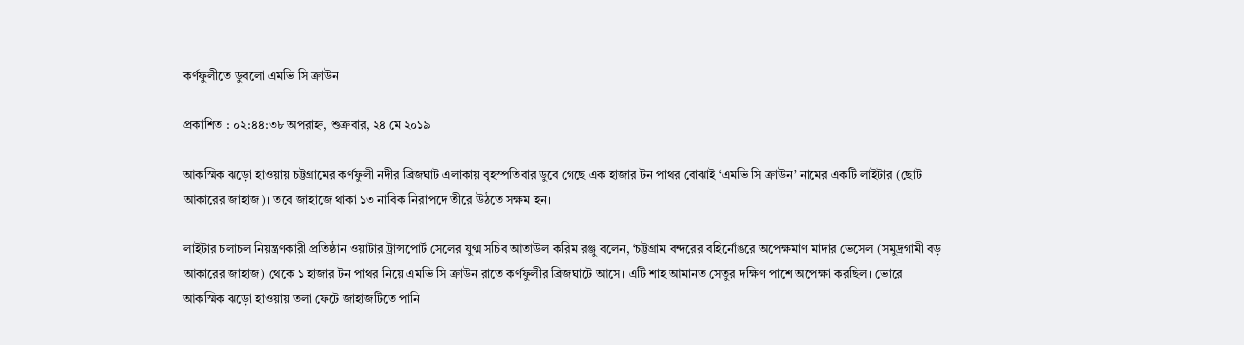কর্ণফুলীতে ডুবলো এমভি সি ক্রাউন

প্রকাশিত : ০২:৪৪:৩৮ অপরাহ্ন, শুক্রবার, ২৪ মে ২০১৯

আকস্মিক ঝড়ো হাওয়ায় চট্টগ্রামের কর্ণফুলী নদীর ব্রিজঘাট এলাকায় বৃহস্পতিবার ডুবে গেছে এক হাজার টন পাথর বোঝাই ‘এমভি সি ক্রাউন’ নামের একটি লাইটার (ছোট আকারের জাহাজ)। তবে জাহাজে থাকা ১৩ নাবিক নিরাপদে তীরে উঠতে সক্ষম হন।

লাইটার চলাচল নিয়ন্ত্রণকারী প্রতিষ্ঠান ওয়াটার ট্রান্সপোর্ট সেলের যুগ্ম সচিব আতাউল করিম রঞ্জু বলেন, ‘চট্টগ্রাম বন্দরের বহির্নোঙরে অপেক্ষমাণ মাদার ভেসেল (সমুদ্রগামী বড় আকারের জাহাজ) থেকে ১ হাজার টন পাথর নিয়ে এমভি সি ক্রাউন রাতে কর্ণফুলীর ব্রিজঘাটে আসে। এটি শাহ আমানত সেতুর দক্ষিণ পাশে অপেক্ষা করছিল। ভোরে আকস্মিক ঝড়ো হাওয়ায় তলা ফেটে জাহাজটিতে পানি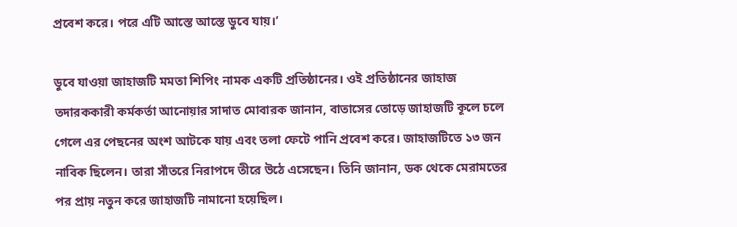প্রবেশ করে। পরে এটি আস্তে আস্তে ডুবে যায়।’

ডুবে যাওয়া জাহাজটি মমতা শিপিং নামক একটি প্রতিষ্ঠানের। ওই প্রতিষ্ঠানের জাহাজ তদারককারী কর্মকর্তা আনোয়ার সাদাত মোবারক জানান, বাতাসের তোড়ে জাহাজটি কূলে চলে গেলে এর পেছনের অংশ আটকে যায় এবং তলা ফেটে পানি প্রবেশ করে। জাহাজটিতে ১৩ জন নাবিক ছিলেন। তারা সাঁতরে নিরাপদে তীরে উঠে এসেছেন। তিনি জানান, ডক থেকে মেরামতের পর প্রায় নতুন করে জাহাজটি নামানো হয়েছিল।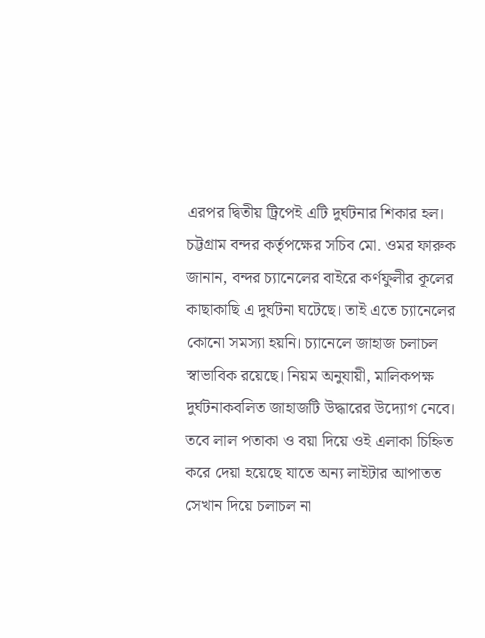এরপর দ্বিতীয় ট্রিপেই এটি দুর্ঘটনার শিকার হল। চট্টগ্রাম বন্দর কর্তৃপক্ষের সচিব মো. ওমর ফারুক জানান, বন্দর চ্যানেলের বাইরে কর্ণফুলীর কূলের কাছাকাছি এ দুর্ঘটনা ঘটেছে। তাই এতে চ্যানেলের কোনো সমস্যা হয়নি। চ্যানেলে জাহাজ চলাচল স্বাভাবিক রয়েছে। নিয়ম অনুযায়ী, মালিকপক্ষ দুর্ঘটনাকবলিত জাহাজটি উদ্ধারের উদ্যোগ নেবে। তবে লাল পতাকা ও বয়া দিয়ে ওই এলাকা চিহ্নিত করে দেয়া হয়েছে যাতে অন্য লাইটার আপাতত সেখান দিয়ে চলাচল না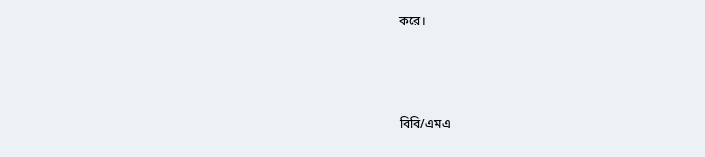করে।



বিবি/এমএ